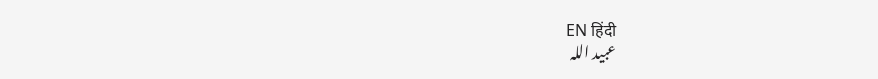EN हिंदी
عبید اللہ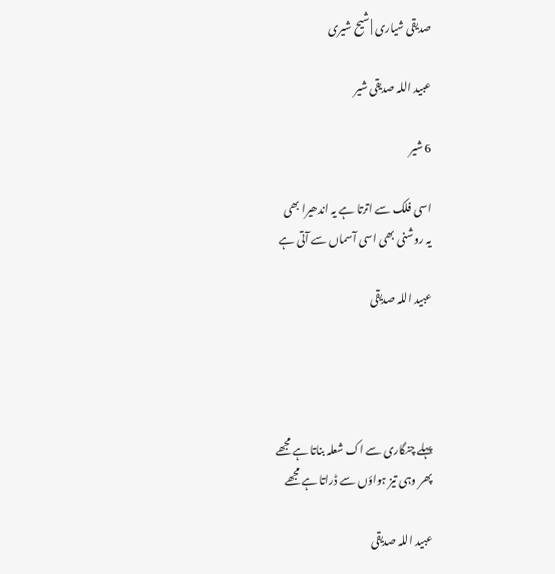صدیقی شیاری | شیح شیری

عبید اللہ صدیقی شیر

6 شیر

اسی فلک سے اترتا ہے یہ اندھیرا بھی
یہ روشنی بھی اسی آسماں سے آتی ہے

عبید اللہ صدیقی




پہلے چنگاری سے اک شعلہ بناتا ہے مجھے
پھر وہی تیز ہواؤں سے ڈراتا ہے مجھے

عبید اللہ صدیقی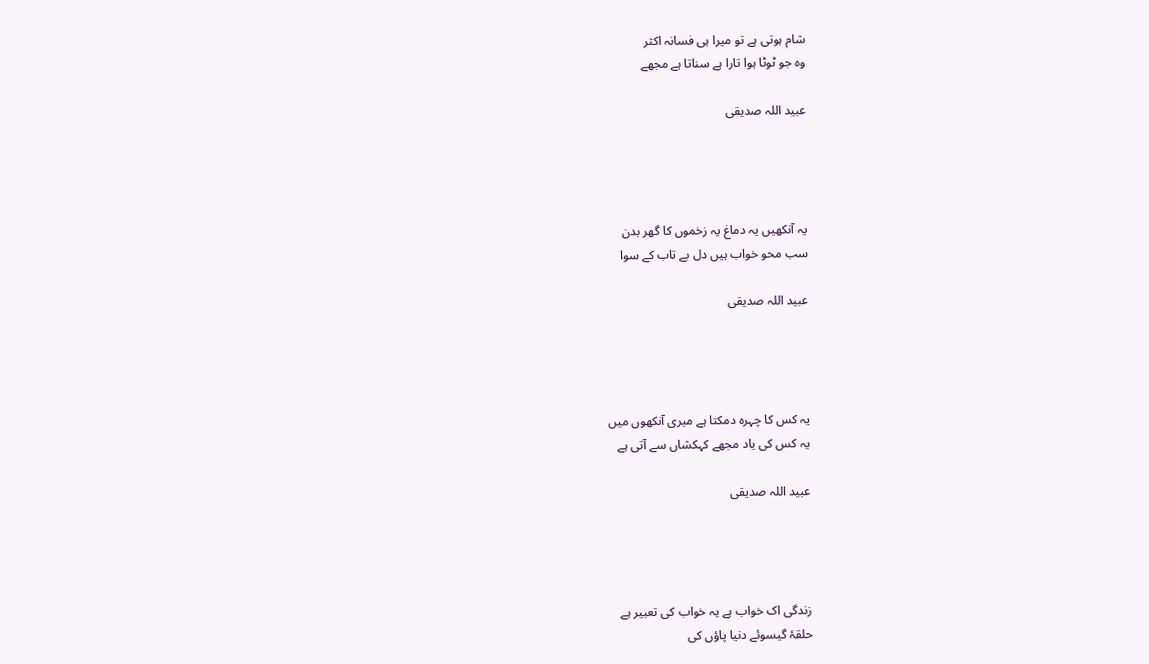شام ہوتی ہے تو میرا ہی فسانہ اکثر
وہ جو ٹوٹا ہوا تارا ہے سناتا ہے مجھے

عبید اللہ صدیقی




یہ آنکھیں یہ دماغ یہ زخموں کا گھر بدن
سب محو خواب ہیں دل بے تاب کے سوا

عبید اللہ صدیقی




یہ کس کا چہرہ دمکتا ہے میری آنکھوں میں
یہ کس کی یاد مجھے کہکشاں سے آتی ہے

عبید اللہ صدیقی




زندگی اک خواب ہے یہ خواب کی تعبیر ہے
حلقۂ گیسوئے دنیا پاؤں کی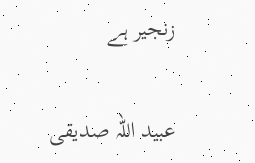زنجیر ہے

عبید اللہ صدیقی